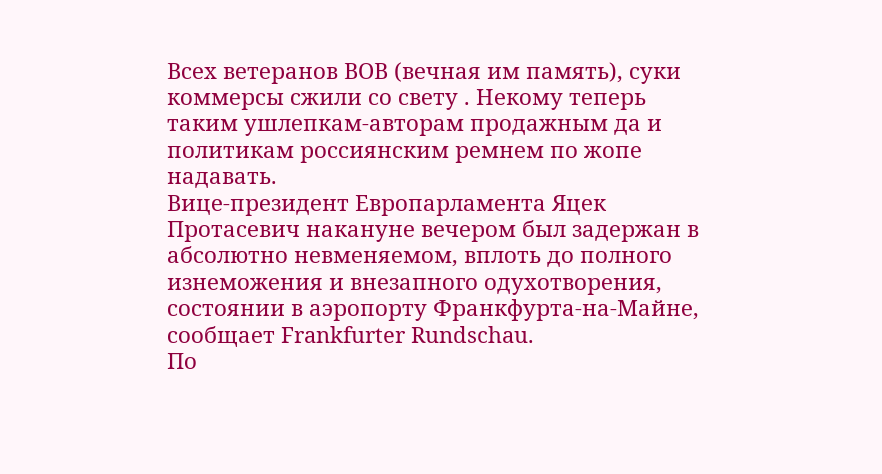Всех ветеранов ВОВ (вечная им память), суки коммерсы сжили со свету . Некому теперь таким ушлепкам-авторам продажным да и политикам россиянским ремнем по жопе надавать.
Вице-президент Европарламента Яцек Протасевич накануне вечером был задержан в абсолютно невменяемом, вплоть до полного изнеможения и внезапного одухотворения, состоянии в аэропорту Франкфурта-на-Майне, сообщает Frankfurter Rundschau.
По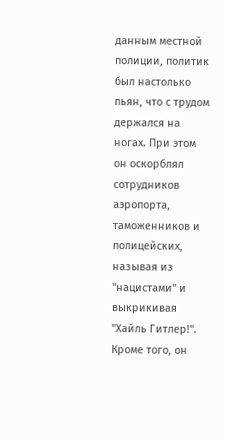данным местной полиции, политик был настолько пьян, что с трудом держался на ногах. При этом он оскорблял сотрудников аэропорта, таможенников и полицейских, называя из "нацистами" и выкрикивая "Хайль Гитлер!". Кроме того, он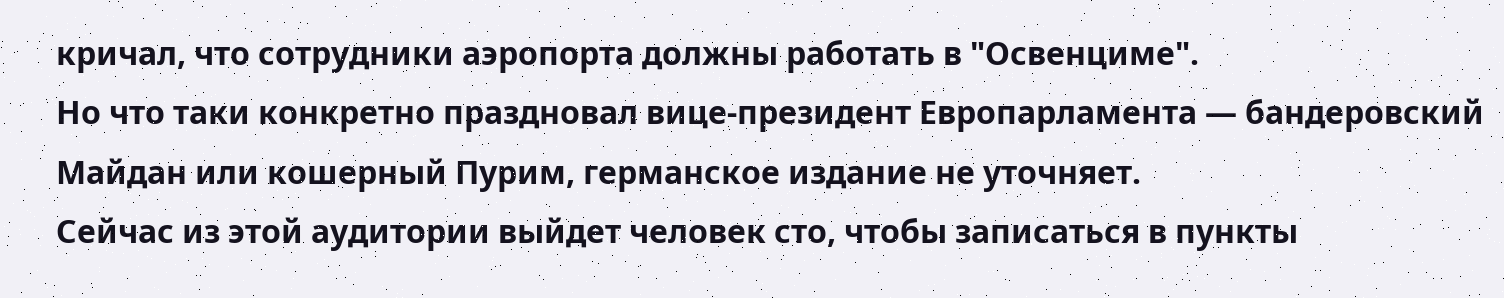кричал, что сотрудники аэропорта должны работать в "Освенциме".
Но что таки конкретно праздновал вице-президент Европарламента — бандеровский Майдан или кошерный Пурим, германское издание не уточняет.
Сейчас из этой аудитории выйдет человек сто, чтобы записаться в пункты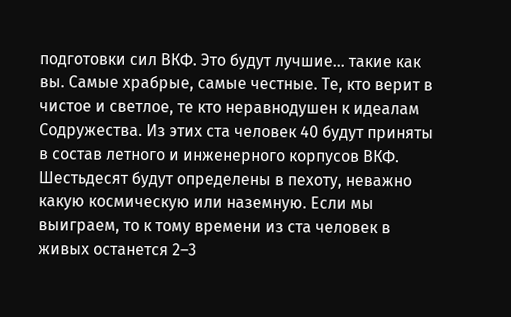подготовки сил ВКФ. Это будут лучшие… такие как вы. Самые храбрые, самые честные. Те, кто верит в чистое и светлое, те кто неравнодушен к идеалам Содружества. Из этих ста человек 40 будут приняты в состав летного и инженерного корпусов ВКФ. Шестьдесят будут определены в пехоту, неважно какую космическую или наземную. Если мы выиграем, то к тому времени из ста человек в живых останется 2–3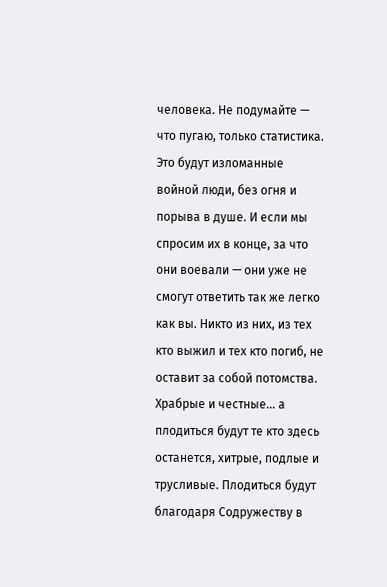человека. Не подумайте — что пугаю, только статистика. Это будут изломанные войной люди, без огня и порыва в душе. И если мы спросим их в конце, за что они воевали — они уже не смогут ответить так же легко как вы. Никто из них, из тех кто выжил и тех кто погиб, не оставит за собой потомства. Храбрые и честные… а плодиться будут те кто здесь останется, хитрые, подлые и трусливые. Плодиться будут благодаря Содружеству в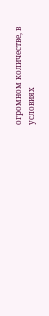огромном количестве, в условиях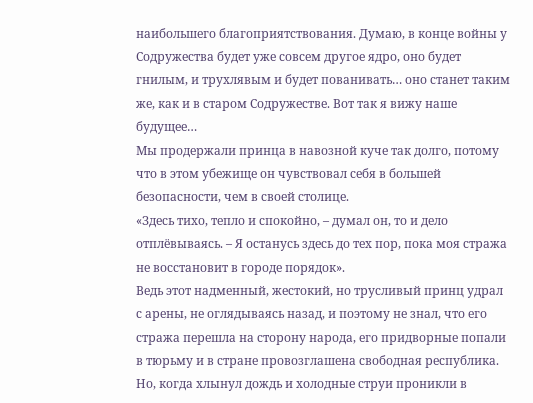наибольшего благоприятствования. Думаю, в конце войны у Содружества будет уже совсем другое ядро, оно будет гнилым, и трухлявым и будет пованивать… оно станет таким же, как и в старом Содружестве. Вот так я вижу наше будущее…
Мы продержали принца в навозной куче так долго, потому что в этом убежище он чувствовал себя в большей безопасности, чем в своей столице.
«Здесь тихо, тепло и спокойно, – думал он, то и дело отплёвываясь. – Я останусь здесь до тех пор, пока моя стража не восстановит в городе порядок».
Ведь этот надменный, жестокий, но трусливый принц удрал с арены, не оглядываясь назад, и поэтому не знал, что его стража перешла на сторону народа, его придворные попали в тюрьму и в стране провозглашена свободная республика.
Но, когда хлынул дождь и холодные струи проникли в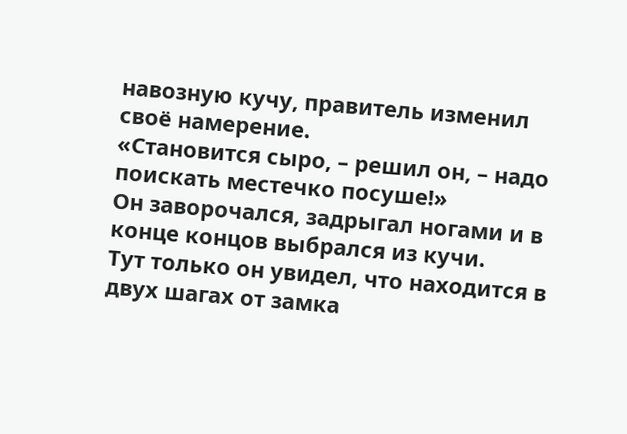навозную кучу, правитель изменил своё намерение.
«Становится сыро, – решил он, – надо поискать местечко посуше!»
Он заворочался, задрыгал ногами и в конце концов выбрался из кучи.
Тут только он увидел, что находится в двух шагах от замка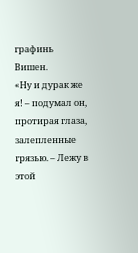графинь Вишен.
«Ну и дурак же я! – подумал он, протирая глаза, залепленные грязью. – Лежу в этой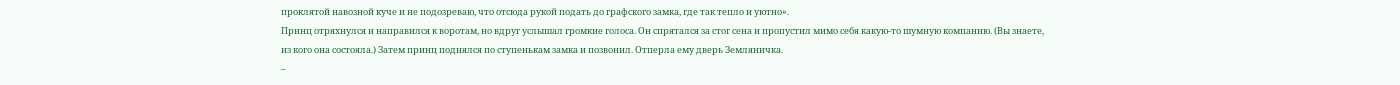проклятой навозной куче и не подозреваю, что отсюда рукой подать до графского замка, где так тепло и уютно».
Принц отряхнулся и направился к воротам, но вдруг услышал громкие голоса. Он спрятался за стог сена и пропустил мимо себя какую-то шумную компанию. (Вы знаете, из кого она состояла.) Затем принц поднялся по ступенькам замка и позвонил. Отперла ему дверь Земляничка.
–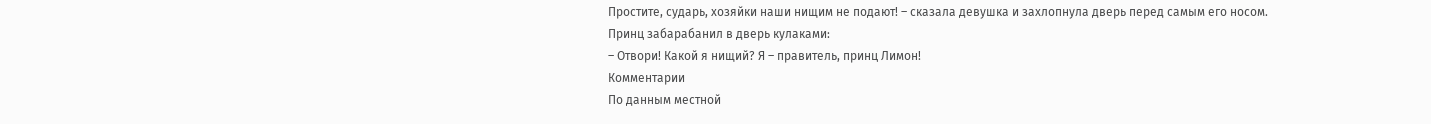Простите, сударь, хозяйки наши нищим не подают! – сказала девушка и захлопнула дверь перед самым его носом.
Принц забарабанил в дверь кулаками:
– Отвори! Какой я нищий? Я – правитель, принц Лимон!
Комментарии
По данным местной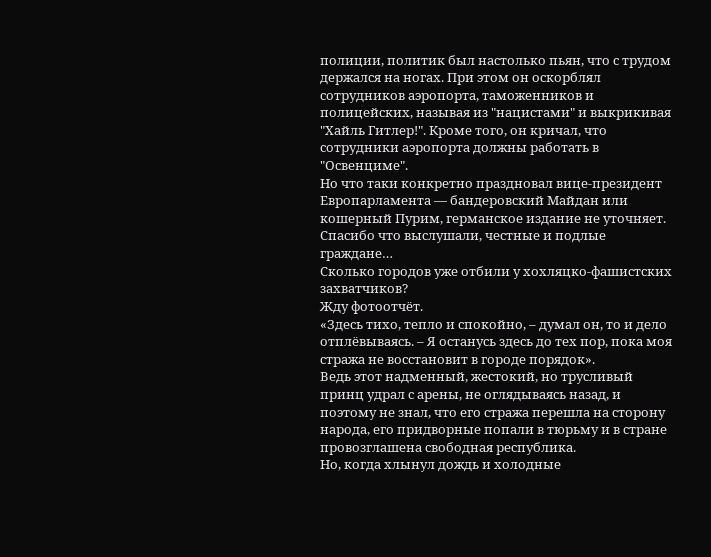полиции, политик был настолько пьян, что с трудом держался на ногах. При этом он оскорблял сотрудников аэропорта, таможенников и полицейских, называя из "нацистами" и выкрикивая "Хайль Гитлер!". Кроме того, он кричал, что сотрудники аэропорта должны работать в "Освенциме".
Но что таки конкретно праздновал вице-президент Европарламента — бандеровский Майдан или кошерный Пурим, германское издание не уточняет.
Спасибо что выслушали, честные и подлые граждане…
Сколько городов уже отбили у хохляцко-фашистских захватчиков?
Жду фотоотчёт.
«Здесь тихо, тепло и спокойно, – думал он, то и дело отплёвываясь. – Я останусь здесь до тех пор, пока моя стража не восстановит в городе порядок».
Ведь этот надменный, жестокий, но трусливый принц удрал с арены, не оглядываясь назад, и поэтому не знал, что его стража перешла на сторону народа, его придворные попали в тюрьму и в стране провозглашена свободная республика.
Но, когда хлынул дождь и холодные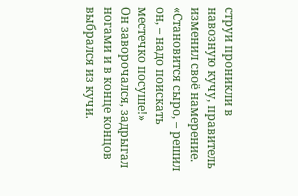струи проникли в навозную кучу, правитель изменил своё намерение.
«Становится сыро, – решил он, – надо поискать местечко посуше!»
Он заворочался, задрыгал ногами и в конце концов выбрался из кучи.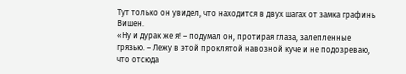Тут только он увидел, что находится в двух шагах от замка графинь Вишен.
«Ну и дурак же я! – подумал он, протирая глаза, залепленные грязью. – Лежу в этой проклятой навозной куче и не подозреваю, что отсюда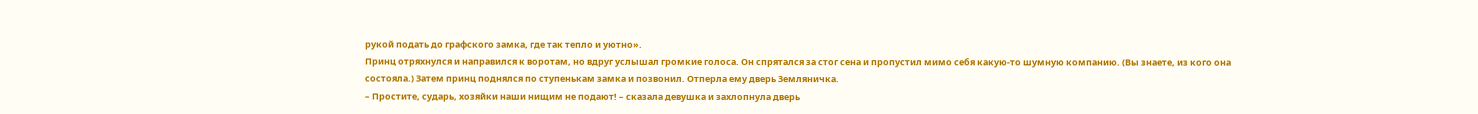рукой подать до графского замка, где так тепло и уютно».
Принц отряхнулся и направился к воротам, но вдруг услышал громкие голоса. Он спрятался за стог сена и пропустил мимо себя какую-то шумную компанию. (Вы знаете, из кого она состояла.) Затем принц поднялся по ступенькам замка и позвонил. Отперла ему дверь Земляничка.
– Простите, сударь, хозяйки наши нищим не подают! – сказала девушка и захлопнула дверь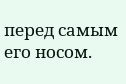перед самым его носом.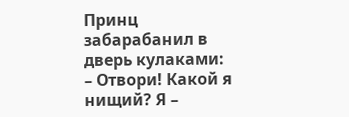Принц забарабанил в дверь кулаками:
– Отвори! Какой я нищий? Я –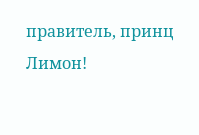правитель, принц Лимон!